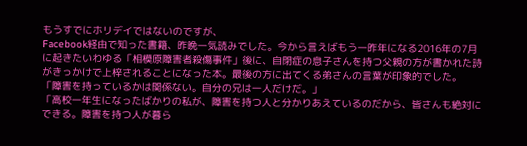もうすでにホリデイではないのですが、
Facebook経由で知った書籍、昨晩一気読みでした。今から言えばもう一昨年になる2016年の7月に起きたいわゆる「相模原障害者殺傷事件」後に、自閉症の息子さんを持つ父親の方が書かれた詩がきっかけで上梓されることになった本。最後の方に出てくる弟さんの言葉が印象的でした。
「障害を持っているかは関係ない。自分の兄は一人だけだ。」
「高校一年生になったばかりの私が、障害を持つ人と分かりあえているのだから、皆さんも絶対にできる。障害を持つ人が暮ら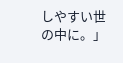しやすい世の中に。」